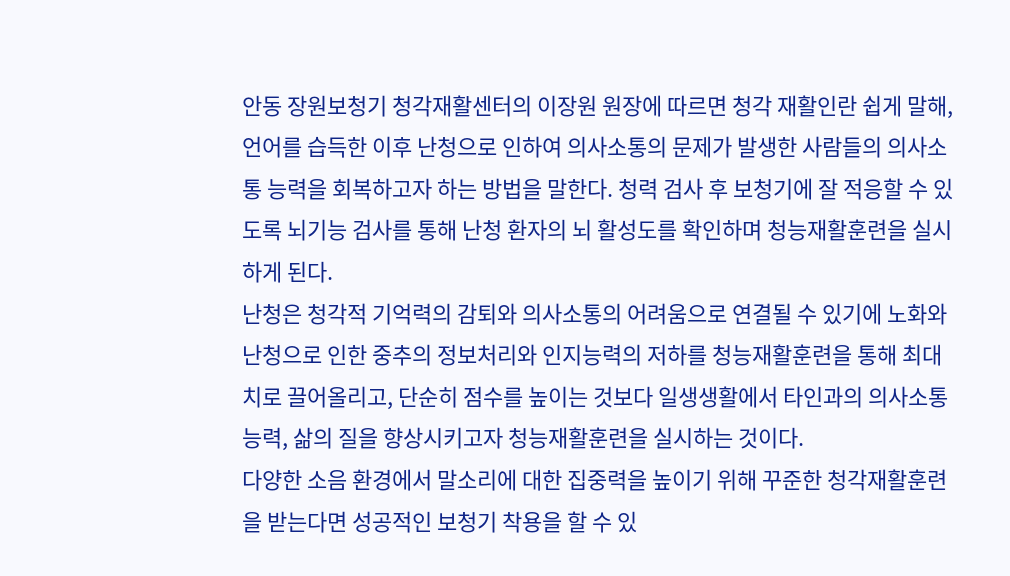안동 장원보청기 청각재활센터의 이장원 원장에 따르면 청각 재활인란 쉽게 말해, 언어를 습득한 이후 난청으로 인하여 의사소통의 문제가 발생한 사람들의 의사소통 능력을 회복하고자 하는 방법을 말한다. 청력 검사 후 보청기에 잘 적응할 수 있도록 뇌기능 검사를 통해 난청 환자의 뇌 활성도를 확인하며 청능재활훈련을 실시하게 된다.
난청은 청각적 기억력의 감퇴와 의사소통의 어려움으로 연결될 수 있기에 노화와 난청으로 인한 중추의 정보처리와 인지능력의 저하를 청능재활훈련을 통해 최대치로 끌어올리고, 단순히 점수를 높이는 것보다 일생생활에서 타인과의 의사소통 능력, 삶의 질을 향상시키고자 청능재활훈련을 실시하는 것이다.
다양한 소음 환경에서 말소리에 대한 집중력을 높이기 위해 꾸준한 청각재활훈련을 받는다면 성공적인 보청기 착용을 할 수 있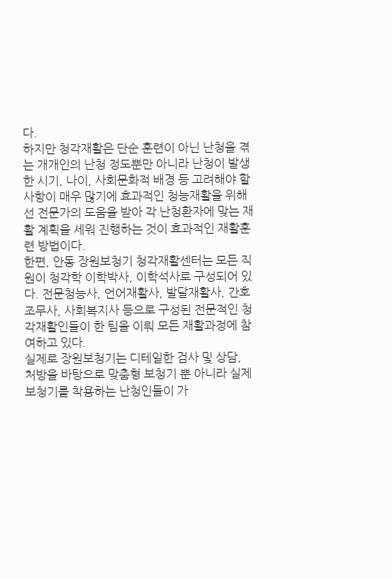다.
하지만 청각재활은 단순 훈련이 아닌 난청을 겪는 개개인의 난청 정도뿐만 아니라 난청이 발생한 시기, 나이, 사회문화적 배경 등 고려해야 할 사항이 매우 많기에 효과적인 청능재활을 위해선 전문가의 도움을 받아 각 난청환자에 맞는 재활 계획을 세워 진행하는 것이 효과적인 재활훈련 방법이다.
한편, 안동 장원보청기 청각재활센터는 모든 직원이 청각학 이학박사, 이학석사로 구성되어 있다. 전문청능사, 언어재활사, 발달재활사, 간호조무사, 사회복지사 등으로 구성된 전문적인 청각재활인들이 한 팀을 이뤄 모든 재활과정에 참여하고 있다.
실제로 장원보청기는 디테일한 검사 및 상담, 처방을 바탕으로 맞춤형 보청기 뿐 아니라 실제 보청기를 착용하는 난청인들이 가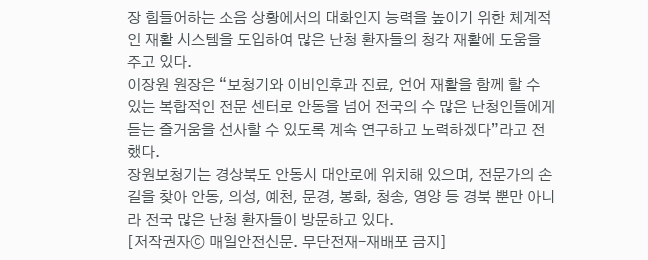장 힘들어하는 소음 상황에서의 대화인지 능력을 높이기 위한 체계적인 재활 시스템을 도입하여 많은 난청 환자들의 청각 재활에 도움을 주고 있다.
이장원 원장은 “보청기와 이비인후과 진료, 언어 재활을 함께 할 수 있는 복합적인 전문 센터로 안동을 넘어 전국의 수 많은 난청인들에게 듣는 즐거움을 선사할 수 있도록 계속 연구하고 노력하겠다”라고 전했다.
장원보청기는 경상북도 안동시 대안로에 위치해 있으며, 전문가의 손길을 찾아 안동, 의성, 예천, 문경, 봉화, 청송, 영양 등 경북 뿐만 아니라 전국 많은 난청 환자들이 방문하고 있다.
[저작권자ⓒ 매일안전신문. 무단전재-재배포 금지]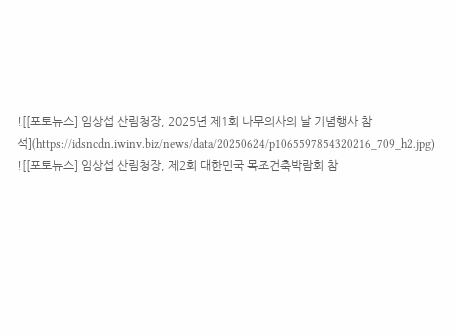![[포토뉴스] 임상섭 산림청장, 2025년 제1회 나무의사의 날 기념행사 참석](https://idsncdn.iwinv.biz/news/data/20250624/p1065597854320216_709_h2.jpg)
![[포토뉴스] 임상섭 산림청장, 제2회 대한민국 목조건축박람회 참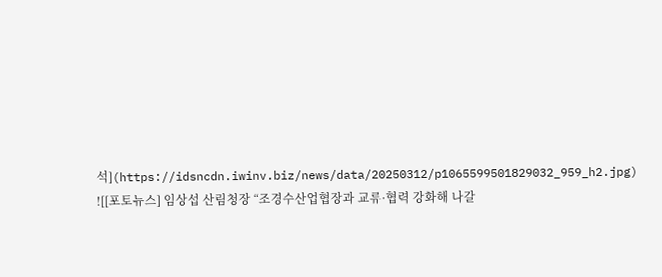석](https://idsncdn.iwinv.biz/news/data/20250312/p1065599501829032_959_h2.jpg)
![[포토뉴스] 임상섭 산림청장 “조경수산업협장과 교류·협력 강화해 나갈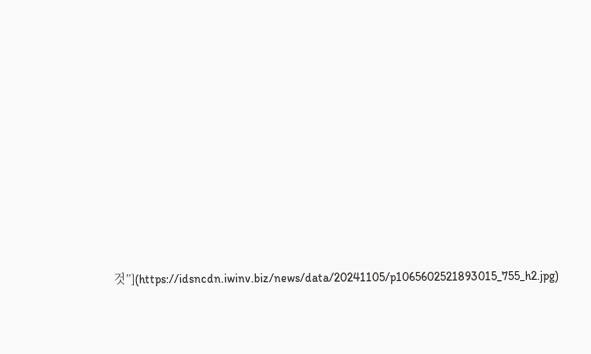것”](https://idsncdn.iwinv.biz/news/data/20241105/p1065602521893015_755_h2.jpg)